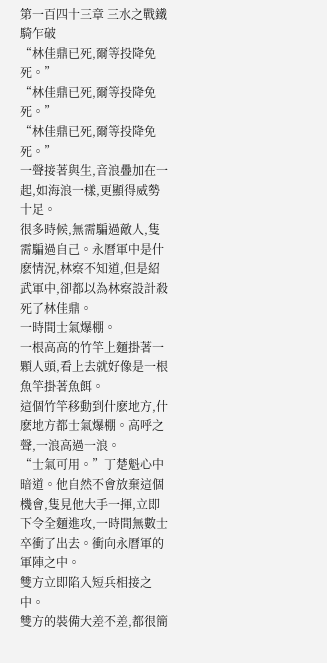第一百四十三章 三水之戰鐵騎乍破
“林佳鼎已死,爾等投降免死。”
“林佳鼎已死,爾等投降免死。”
“林佳鼎已死,爾等投降免死。”
一聲接著與生,音浪疊加在一起,如海浪一樣,更顯得威勢十足。
很多時候,無需騙過敵人,隻需騙過自己。永曆軍中是什麽情況,林察不知道,但是紹武軍中,卻都以為林察設計殺死了林佳鼎。
一時間士氣爆棚。
一根高高的竹竿上麵掛著一顆人頭,看上去就好像是一根魚竿掛著魚餌。
這個竹竿移動到什麽地方,什麽地方都士氣爆棚。高呼之聲,一浪高過一浪。
“士氣可用。”丁楚魁心中暗道。他自然不會放棄這個機會,隻見他大手一揮,立即下令全麵進攻,一時間無數士卒衝了出去。衝向永曆軍的軍陣之中。
雙方立即陷入短兵相接之中。
雙方的裝備大差不差,都很簡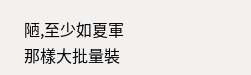陋,至少如夏軍那樣大批量裝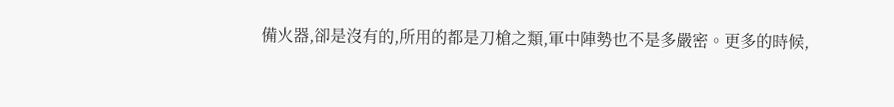備火器,卻是沒有的,所用的都是刀槍之類,軍中陣勢也不是多嚴密。更多的時候,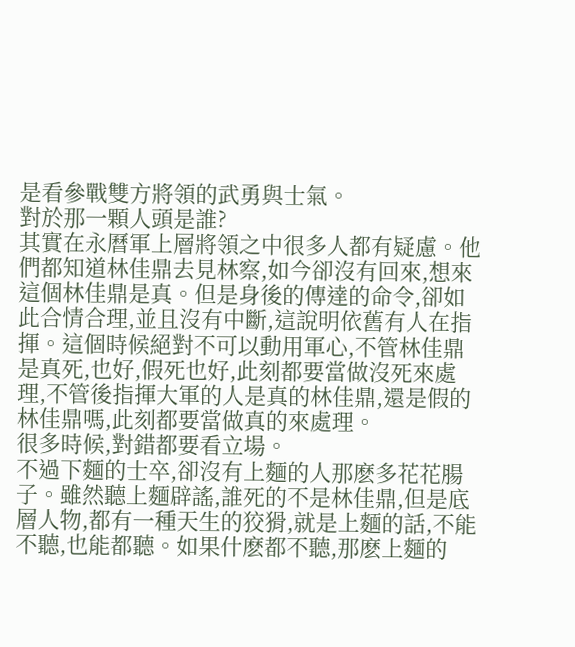是看參戰雙方將領的武勇與士氣。
對於那一顆人頭是誰?
其實在永曆軍上層將領之中很多人都有疑慮。他們都知道林佳鼎去見林察,如今卻沒有回來,想來這個林佳鼎是真。但是身後的傳達的命令,卻如此合情合理,並且沒有中斷,這說明依舊有人在指揮。這個時候絕對不可以動用軍心,不管林佳鼎是真死,也好,假死也好,此刻都要當做沒死來處理,不管後指揮大軍的人是真的林佳鼎,還是假的林佳鼎嗎,此刻都要當做真的來處理。
很多時候,對錯都要看立場。
不過下麵的士卒,卻沒有上麵的人那麽多花花腸子。雖然聽上麵辟謠,誰死的不是林佳鼎,但是底層人物,都有一種天生的狡猾,就是上麵的話,不能不聽,也能都聽。如果什麽都不聽,那麽上麵的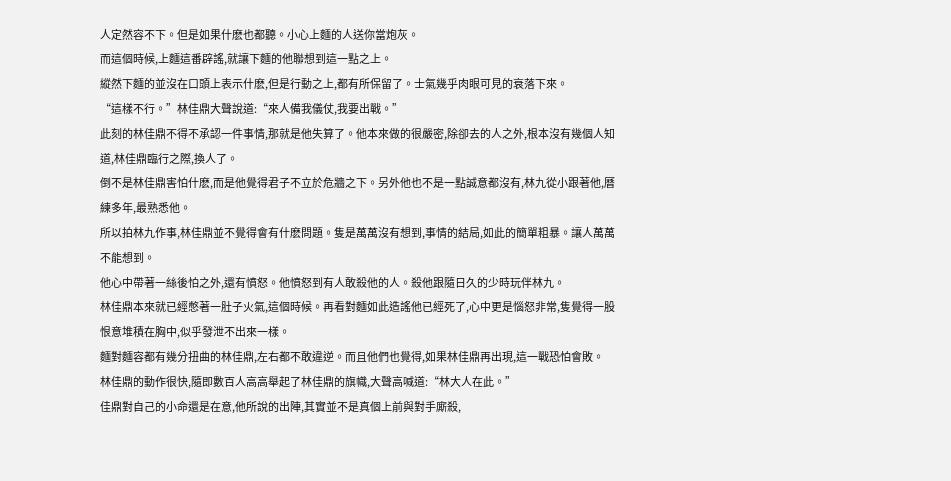人定然容不下。但是如果什麽也都聽。小心上麵的人送你當炮灰。
而這個時候,上麵這番辟謠,就讓下麵的他聯想到這一點之上。
縱然下麵的並沒在口頭上表示什麽,但是行動之上,都有所保留了。士氣幾乎肉眼可見的衰落下來。
“這樣不行。”林佳鼎大聲說道:“來人備我儀仗,我要出戰。”
此刻的林佳鼎不得不承認一件事情,那就是他失算了。他本來做的很嚴密,除卻去的人之外,根本沒有幾個人知道,林佳鼎臨行之際,換人了。
倒不是林佳鼎害怕什麽,而是他覺得君子不立於危牆之下。另外他也不是一點誠意都沒有,林九從小跟著他,曆練多年,最熟悉他。
所以拍林九作事,林佳鼎並不覺得會有什麽問題。隻是萬萬沒有想到,事情的結局,如此的簡單粗暴。讓人萬萬不能想到。
他心中帶著一絲後怕之外,還有憤怒。他憤怒到有人敢殺他的人。殺他跟隨日久的少時玩伴林九。
林佳鼎本來就已經憋著一肚子火氣,這個時候。再看對麵如此造謠他已經死了,心中更是惱怒非常,隻覺得一股恨意堆積在胸中,似乎發泄不出來一樣。
麵對麵容都有幾分扭曲的林佳鼎,左右都不敢違逆。而且他們也覺得,如果林佳鼎再出現,這一戰恐怕會敗。
林佳鼎的動作很快,隨即數百人高高舉起了林佳鼎的旗幟,大聲高喊道:“林大人在此。”
佳鼎對自己的小命還是在意,他所說的出陣,其實並不是真個上前與對手廝殺,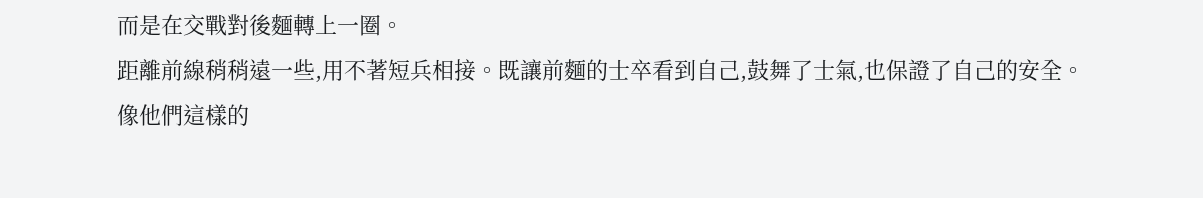而是在交戰對後麵轉上一圈。
距離前線稍稍遠一些,用不著短兵相接。既讓前麵的士卒看到自己,鼓舞了士氣,也保證了自己的安全。
像他們這樣的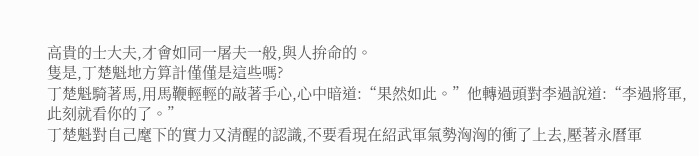高貴的士大夫,才會如同一屠夫一般,與人拚命的。
隻是,丁楚魁地方算計僅僅是這些嗎?
丁楚魁騎著馬,用馬鞭輕輕的敲著手心,心中暗道:“果然如此。”他轉過頭對李過說道:“李過將軍,此刻就看你的了。”
丁楚魁對自己麾下的實力又清醒的認識,不要看現在紹武軍氣勢洶洶的衝了上去,壓著永曆軍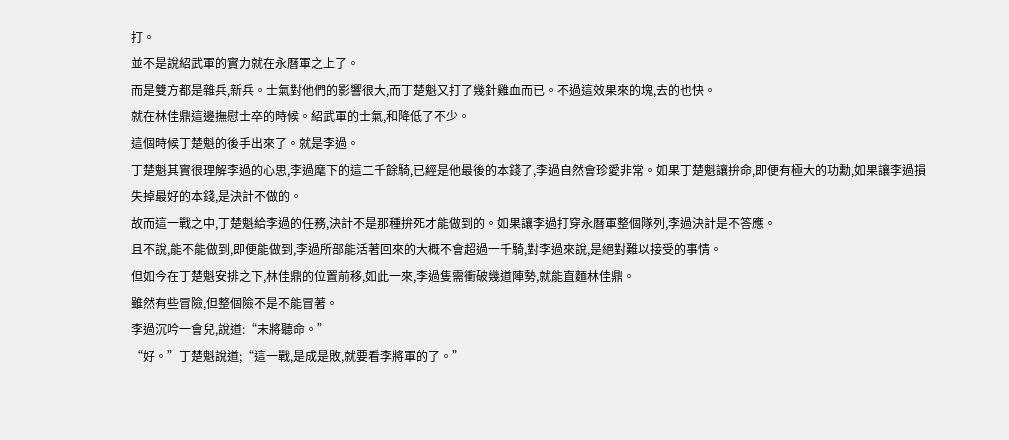打。
並不是說紹武軍的實力就在永曆軍之上了。
而是雙方都是雜兵,新兵。士氣對他們的影響很大,而丁楚魁又打了幾針雞血而已。不過這效果來的塊,去的也快。
就在林佳鼎這邊撫慰士卒的時候。紹武軍的士氣,和降低了不少。
這個時候丁楚魁的後手出來了。就是李過。
丁楚魁其實很理解李過的心思,李過麾下的這二千餘騎,已經是他最後的本錢了,李過自然會珍愛非常。如果丁楚魁讓拚命,即便有極大的功勳,如果讓李過損失掉最好的本錢,是決計不做的。
故而這一戰之中,丁楚魁給李過的任務,決計不是那種拚死才能做到的。如果讓李過打穿永曆軍整個隊列,李過決計是不答應。
且不說,能不能做到,即便能做到,李過所部能活著回來的大概不會超過一千騎,對李過來說,是絕對難以接受的事情。
但如今在丁楚魁安排之下,林佳鼎的位置前移,如此一來,李過隻需衝破幾道陣勢,就能直麵林佳鼎。
雖然有些冒險,但整個險不是不能冒著。
李過沉吟一會兒,說道:“末將聽命。”
“好。”丁楚魁說道;“這一戰,是成是敗,就要看李將軍的了。”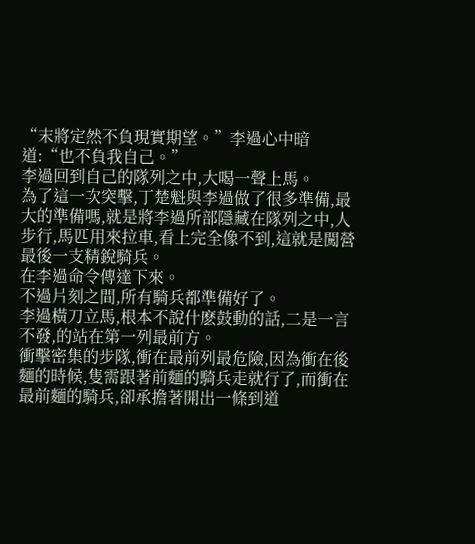“末將定然不負現實期望。”李過心中暗道:“也不負我自己。”
李過回到自己的隊列之中,大喝一聲上馬。
為了這一次突擊,丁楚魁與李過做了很多準備,最大的準備嗎,就是將李過所部隱藏在隊列之中,人步行,馬匹用來拉車,看上完全像不到,這就是闖營最後一支精銳騎兵。
在李過命令傳達下來。
不過片刻之間,所有騎兵都準備好了。
李過橫刀立馬,根本不說什麽鼓動的話,二是一言不發,的站在第一列最前方。
衝擊密集的步隊,衝在最前列最危險,因為衝在後麵的時候,隻需跟著前麵的騎兵走就行了,而衝在最前麵的騎兵,卻承擔著開出一條到道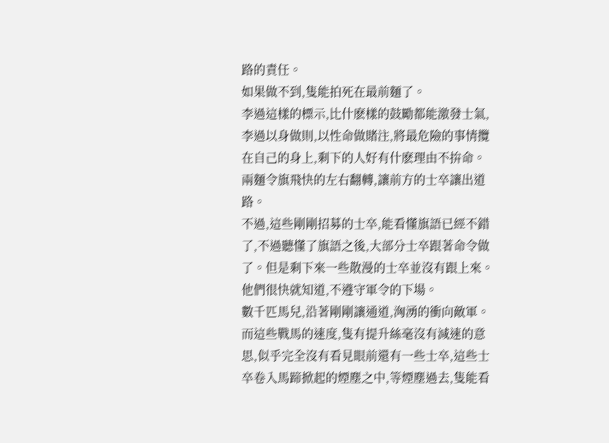路的責任。
如果做不到,隻能拍死在最前麵了。
李過這樣的標示,比什麽樣的鼓勵都能激發士氣,李過以身做則,以性命做賭注,將最危險的事情攬在自己的身上,剩下的人好有什麽理由不拚命。
兩麵令旗飛快的左右翻轉,讓前方的士卒讓出道路。
不過,這些剛剛招募的士卒,能看懂旗語已經不錯了,不過聽懂了旗語之後,大部分士卒跟著命令做了。但是剩下來一些散漫的士卒並沒有跟上來。
他們很快就知道,不遵守軍令的下場。
數千匹馬兒,沿著剛剛讓通道,洶湧的衝向敵軍。
而這些戰馬的速度,隻有提升絲毫沒有減速的意思,似乎完全沒有看見眼前還有一些士卒,這些士卒卷入馬蹄掀起的煙塵之中,等煙塵過去,隻能看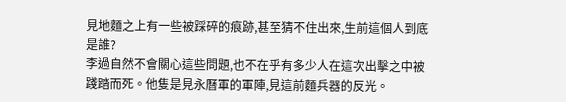見地麵之上有一些被踩碎的痕跡,甚至猜不住出來,生前這個人到底是誰?
李過自然不會關心這些問題,也不在乎有多少人在這次出擊之中被踐踏而死。他隻是見永曆軍的軍陣,見這前麵兵器的反光。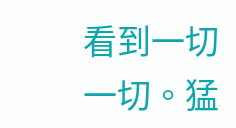看到一切一切。猛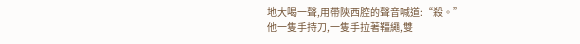地大喝一聲,用帶陝西腔的聲音喊道:“殺。”
他一隻手持刀,一隻手拉著韁繩,雙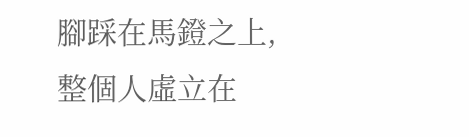腳踩在馬鐙之上,整個人虛立在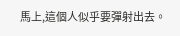馬上,這個人似乎要彈射出去。